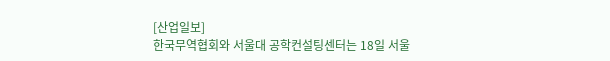[산업일보]
한국무역협회와 서울대 공학컨설팅센터는 18일 서울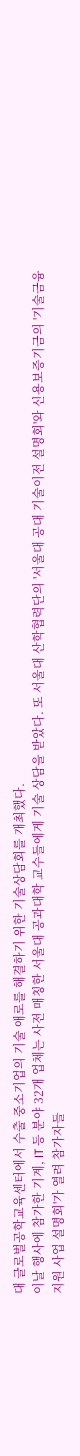대 글로벌공학교육센터에서 수출 중소기업의 기술 애로를 해결하기 위한 기술상담회를 개최했다.
이날 행사에 참가한 기계, IT 등 분야 32개 업체는 사전 매칭한 서울대 공과대학 교수들에게 기술 상담을 받았다. 또 서울대 산학협력단의 '서울대 공대 기술이전 설명회'와 신용보증기금의 '기술금융 지원 사업 설명회'가 열려 참가자들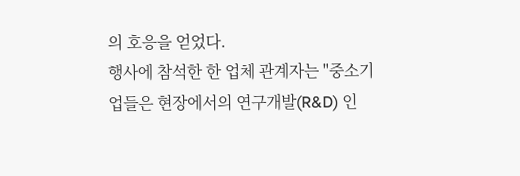의 호응을 얻었다.
행사에 참석한 한 업체 관계자는 "중소기업들은 현장에서의 연구개발(R&D) 인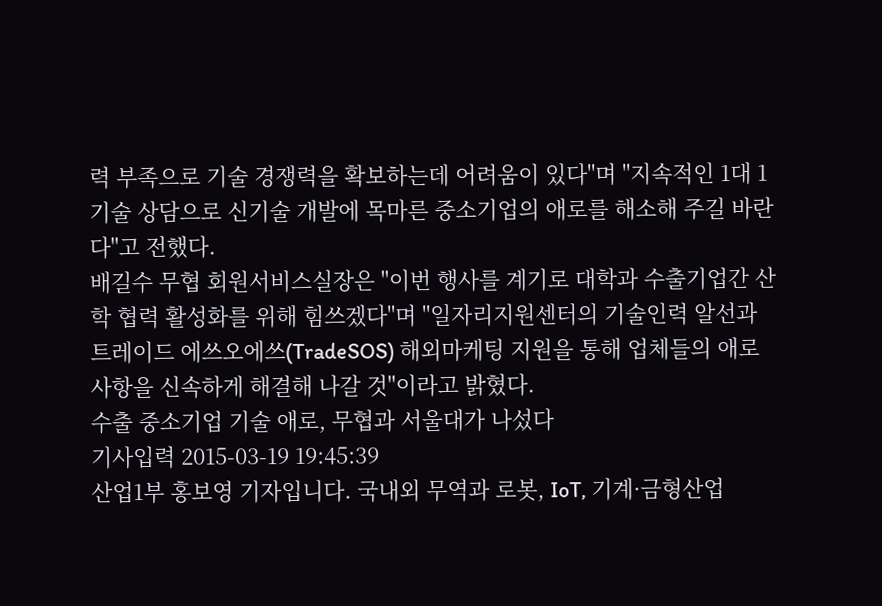력 부족으로 기술 경쟁력을 확보하는데 어려움이 있다"며 "지속적인 1대 1 기술 상담으로 신기술 개발에 목마른 중소기업의 애로를 해소해 주길 바란다"고 전했다.
배길수 무협 회원서비스실장은 "이번 행사를 계기로 대학과 수출기업간 산학 협력 활성화를 위해 힘쓰겠다"며 "일자리지원센터의 기술인력 알선과 트레이드 에쓰오에쓰(TradeSOS) 해외마케팅 지원을 통해 업체들의 애로사항을 신속하게 해결해 나갈 것"이라고 밝혔다.
수출 중소기업 기술 애로, 무협과 서울대가 나섰다
기사입력 2015-03-19 19:45:39
산업1부 홍보영 기자입니다. 국내외 무역과 로봇, IoT, 기계·금형산업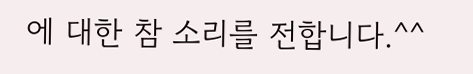에 대한 참 소리를 전합니다.^^